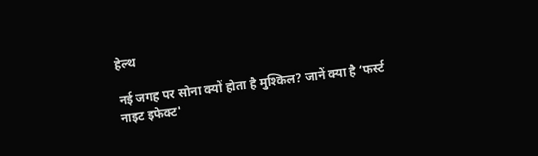हेल्थ

नई जगह पर सोना क्यों होता है मुश्किल? जानें क्या है ‘फर्स्ट नाइट इफेक्ट'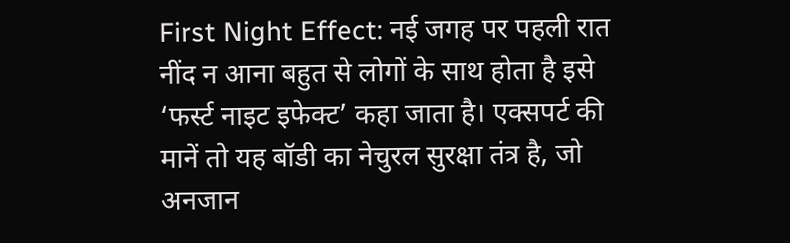First Night Effect: नई जगह पर पहली रात नींद न आना बहुत से लोगों के साथ होता है इसे ‘फर्स्ट नाइट इफेक्ट’ कहा जाता है। एक्सपर्ट की मानें तो यह बॉडी का नेचुरल सुरक्षा तंत्र है, जो अनजान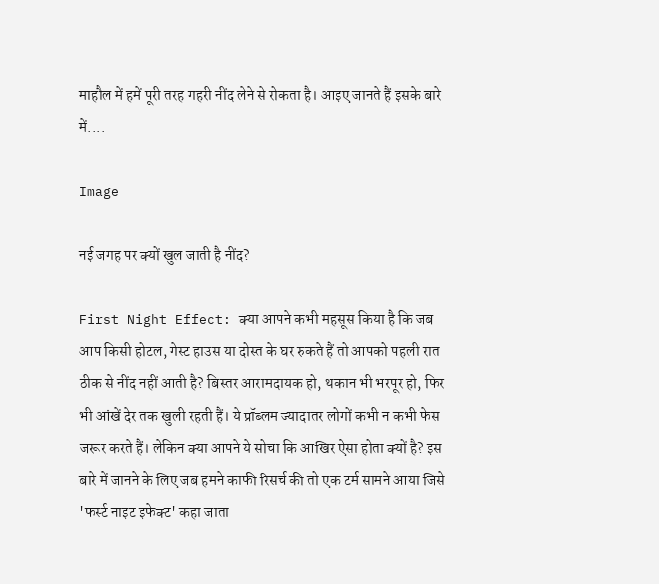माहौल में हमें पूरी तरह गहरी नींद लेने से रोकता है। आइए जानते हैं इसके बारे में....

Image

नई जगह पर क्यों खुल जाती है नींद?

First Night Effect: क्या आपने कभी महसूस किया है कि जब आप किसी होटल, गेस्ट हाउस या दोस्त के घर रुकते हैं तो आपको पहली रात ठीक से नींद नहीं आती है? बिस्तर आरामदायक हो, थकान भी भरपूर हो, फिर भी आंखें देर तक खुली रहती हैं। ये प्रॉब्लम ज्यादातर लोगों कभी न कभी फेस जरूर करते हैं। लेकिन क्या आपने ये सोचा कि आखिर ऐसा होता क्यों है? इस बारे में जानने के लिए जब हमने काफी रिसर्च की तो एक टर्म सामने आया जिसे 'फर्स्ट नाइट इफेक्ट' कहा जाता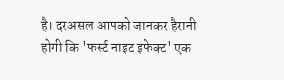है। दरअसल आपको जानकर हैरानी होगी कि 'फर्स्ट नाइट इफेक्ट' एक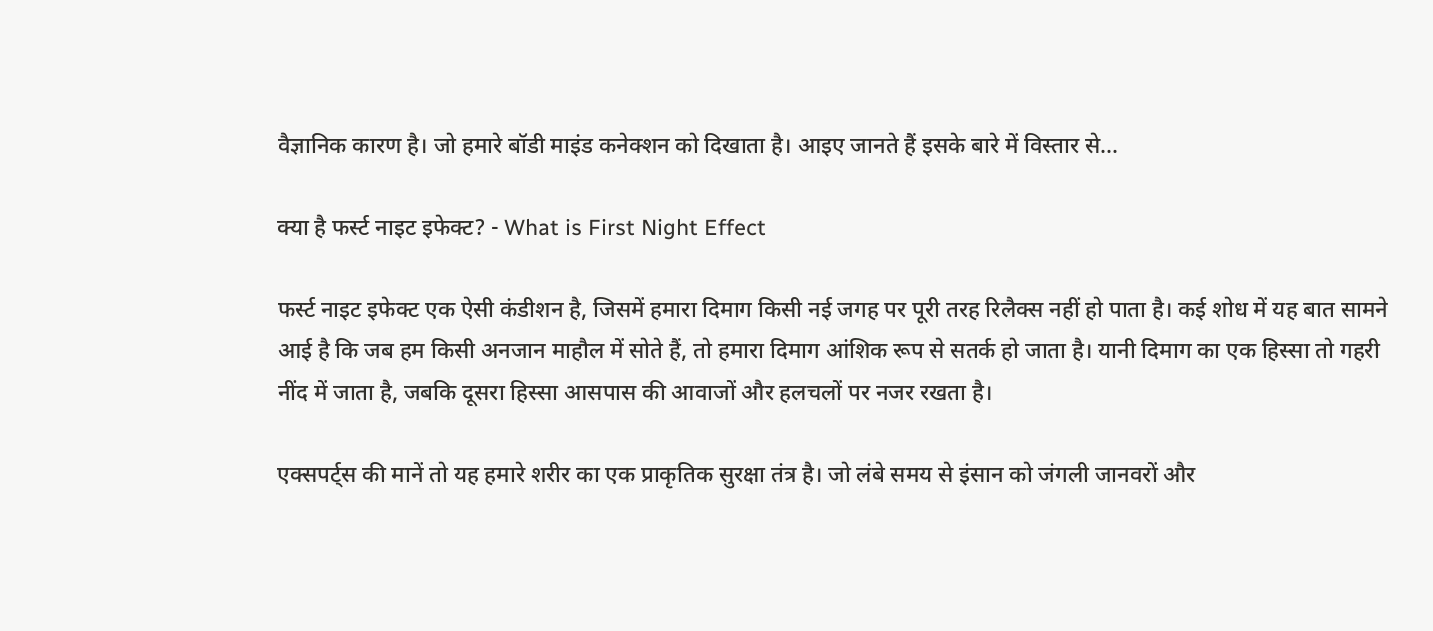वैज्ञानिक कारण है। जो हमारे बॉडी माइंड कनेक्शन को दिखाता है। आइए जानते हैं इसके बारे में विस्तार से...

क्या है फर्स्ट नाइट इफेक्ट? - What is First Night Effect

फर्स्ट नाइट इफेक्ट एक ऐसी कंडीशन है, जिसमें हमारा दिमाग किसी नई जगह पर पूरी तरह रिलैक्स नहीं हो पाता है। कई शोध में यह बात सामने आई है कि जब हम किसी अनजान माहौल में सोते हैं, तो हमारा दिमाग आंशिक रूप से सतर्क हो जाता है। यानी दिमाग का एक हिस्सा तो गहरी नींद में जाता है, जबकि दूसरा हिस्सा आसपास की आवाजों और हलचलों पर नजर रखता है।

एक्सपर्ट्स की मानें तो यह हमारे शरीर का एक प्राकृतिक सुरक्षा तंत्र है। जो लंबे समय से इंसान को जंगली जानवरों और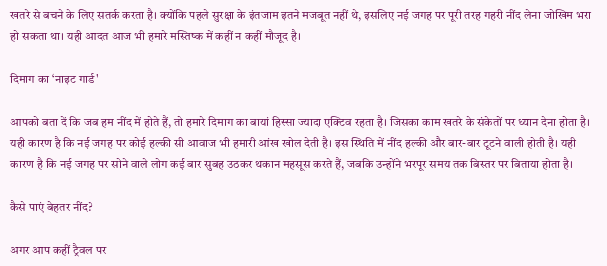खतरे से बचने के लिए सतर्क करता है। क्योंकि पहले सुरक्षा के इंतजाम इतने मजबूत नहीं थे, इसलिए नई जगह पर पूरी तरह गहरी नींद लेना जोखिम भरा हो सकता था। यही आदत आज भी हमारे मस्तिष्क में कहीं न कहीं मौजूद है।

दिमाग का ‘नाइट गार्ड'

आपको बता दें कि जब हम नींद में होते हैं, तो हमारे दिमाग का बायां हिस्सा ज्यादा एक्टिव रहता है। जिसका काम खतरे के संकेतों पर ध्यान देना होता है। यही कारण है कि नई जगह पर कोई हल्की सी आवाज भी हमारी आंख खोल देती है। इस स्थिति में नींद हल्की और बार-बार टूटने वाली होती है। यही कारण है कि नई जगह पर सोने वाले लोग कई बार सुबह उठकर थकान महसूस करते हैं, जबकि उन्होंने भरपूर समय तक बिस्तर पर बिताया होता है।

कैसे पाएं बेहतर नींद?

अगर आप कहीं ट्रैवल पर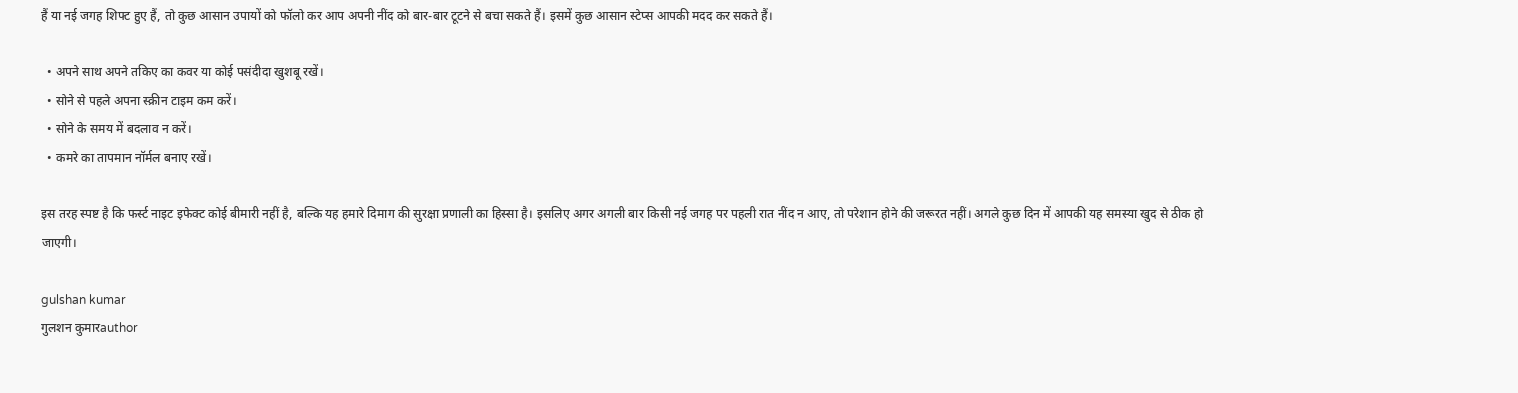हैं या नई जगह शिफ्ट हुए हैं, तो कुछ आसान उपायों को फॉलो कर आप अपनी नींद को बार-बार टूटने से बचा सकते हैं। इसमें कुछ आसान स्टेप्स आपकी मदद कर सकते हैं।

  • अपने साथ अपने तकिए का कवर या कोई पसंदीदा खुशबू रखें।
  • सोने से पहले अपना स्क्रीन टाइम कम करें।
  • सोने के समय में बदलाव न करें।
  • कमरे का तापमान नॉर्मल बनाए रखें।

इस तरह स्पष्ट है कि फर्स्ट नाइट इफेक्ट कोई बीमारी नहीं है, बल्कि यह हमारे दिमाग की सुरक्षा प्रणाली का हिस्सा है। इसलिए अगर अगली बार किसी नई जगह पर पहली रात नींद न आए, तो परेशान होने की जरूरत नहीं। अगले कुछ दिन में आपकी यह समस्या खुद से ठीक हो जाएगी।

gulshan kumar
गुलशन कुमारauthor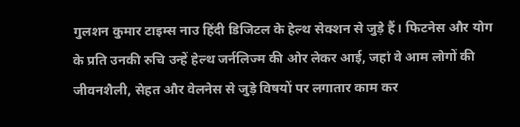गुलशन कुमार टाइम्स नाउ हिंदी डिजिटल के हेल्थ सेक्शन से जुड़े हैं। फिटनेस और योग के प्रति उनकी रुचि उन्हें हेल्थ जर्नलिज्म की ओर लेकर आई, जहां वे आम लोगों की जीवनशैली, सेहत और वेलनेस से जुड़े विषयों पर लगातार काम कर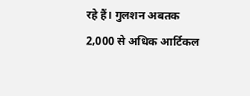रहे हैं। गुलशन अबतक 2,000 से अधिक आर्टिकल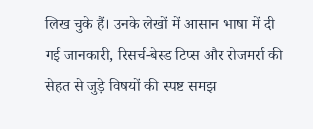लिख चुके हैं। उनके लेखों में आसान भाषा में दी गई जानकारी, रिसर्च-बेस्ड टिप्स और रोजमर्रा की सेहत से जुड़े विषयों की स्पष्ट समझ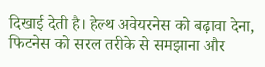दिखाई देती है। हेल्थ अवेयरनेस को बढ़ावा देना, फिटनेस को सरल तरीके से समझाना और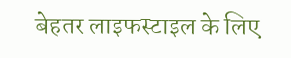बेहतर लाइफस्टाइल के लिए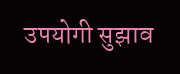उपयोगी सुझाव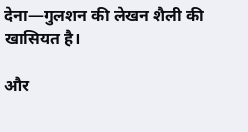देना—गुलशन की लेखन शैली की खासियत है।

और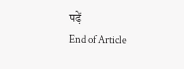पढ़ें
End of Article